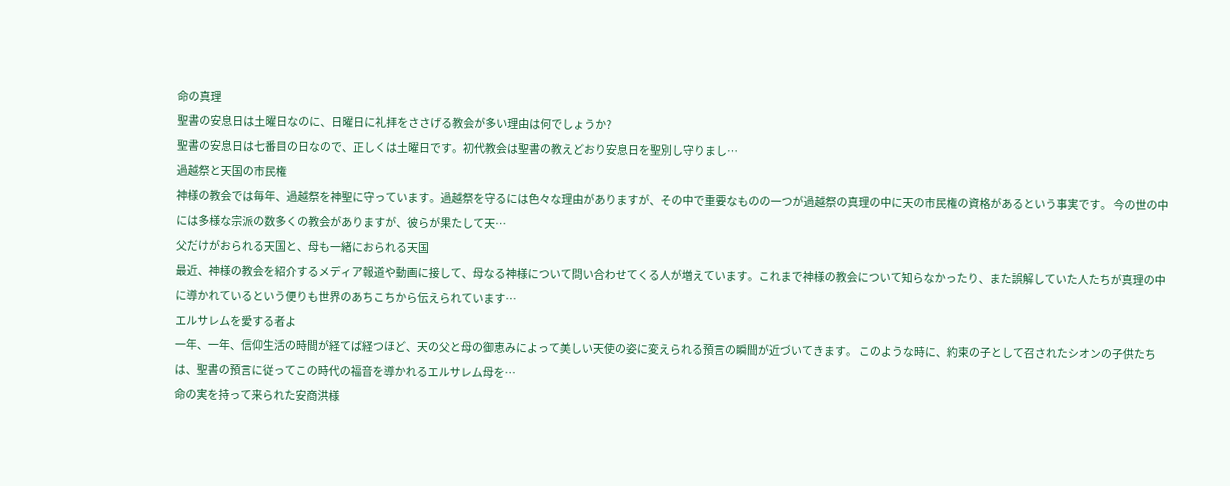命の真理
聖書の安息日は土曜日なのに、日曜日に礼拝をささげる教会が多い理由は何でしょうか?
聖書の安息日は七番目の日なので、正しくは土曜日です。初代教会は聖書の教えどおり安息日を聖別し守りまし…
過越祭と天国の市民権
神様の教会では毎年、過越祭を神聖に守っています。過越祭を守るには色々な理由がありますが、その中で重要なものの一つが過越祭の真理の中に天の市民権の資格があるという事実です。 今の世の中には多様な宗派の数多くの教会がありますが、彼らが果たして天…
父だけがおられる天国と、母も一緒におられる天国
最近、神様の教会を紹介するメディア報道や動画に接して、母なる神様について問い合わせてくる人が増えています。これまで神様の教会について知らなかったり、また誤解していた人たちが真理の中に導かれているという便りも世界のあちこちから伝えられています…
エルサレムを愛する者よ
一年、一年、信仰生活の時間が経てば経つほど、天の父と母の御恵みによって美しい天使の姿に変えられる預言の瞬間が近づいてきます。 このような時に、約束の子として召されたシオンの子供たちは、聖書の預言に従ってこの時代の福音を導かれるエルサレム母を…
命の実を持って来られた安商洪様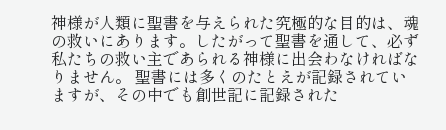神様が人類に聖書を与えられた究極的な目的は、魂の救いにあります。したがって聖書を通して、必ず私たちの救い主であられる神様に出会わなければなりません。 聖書には多くのたとえが記録されていますが、その中でも創世記に記録された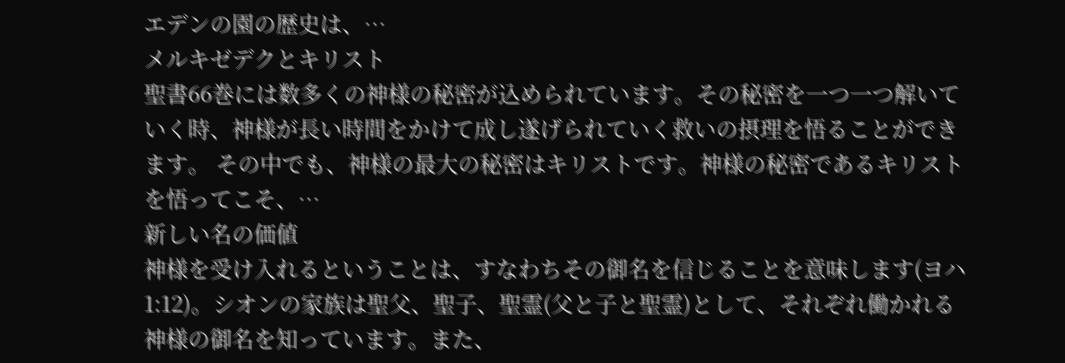エデンの園の歴史は、…
メルキゼデクとキリスト
聖書66巻には数多くの神様の秘密が込められています。その秘密を一つ一つ解いていく時、神様が長い時間をかけて成し遂げられていく救いの摂理を悟ることができます。 その中でも、神様の最大の秘密はキリストです。神様の秘密であるキリストを悟ってこそ、…
新しい名の価値
神様を受け入れるということは、すなわちその御名を信じることを意味します(ヨハ1:12)。シオンの家族は聖父、聖子、聖霊(父と子と聖霊)として、それぞれ働かれる神様の御名を知っています。また、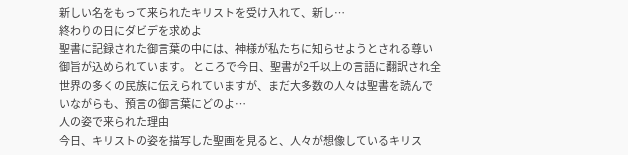新しい名をもって来られたキリストを受け入れて、新し…
終わりの日にダビデを求めよ
聖書に記録された御言葉の中には、神様が私たちに知らせようとされる尊い御旨が込められています。 ところで今日、聖書が2千以上の言語に翻訳され全世界の多くの民族に伝えられていますが、まだ大多数の人々は聖書を読んでいながらも、預言の御言葉にどのよ…
人の姿で来られた理由
今日、キリストの姿を描写した聖画を見ると、人々が想像しているキリス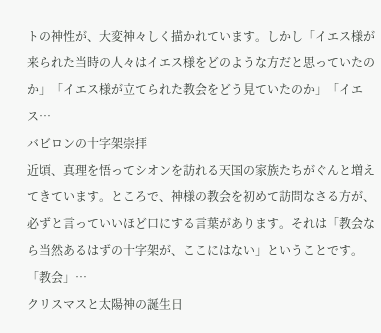トの神性が、大変神々しく描かれています。しかし「イエス様が来られた当時の人々はイエス様をどのような方だと思っていたのか」「イエス様が立てられた教会をどう見ていたのか」「イエス…
バビロンの十字架崇拝
近頃、真理を悟ってシオンを訪れる天国の家族たちがぐんと増えてきています。ところで、神様の教会を初めて訪問なさる方が、必ずと言っていいほど口にする言葉があります。それは「教会なら当然あるはずの十字架が、ここにはない」ということです。 「教会」…
クリスマスと太陽神の誕生日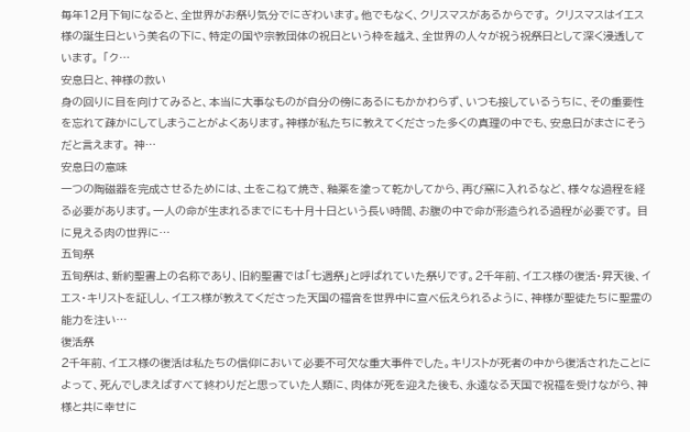毎年12月下旬になると、全世界がお祭り気分でにぎわいます。他でもなく、クリスマスがあるからです。 クリスマスはイエス様の誕生日という美名の下に、特定の国や宗教団体の祝日という枠を越え、全世界の人々が祝う祝祭日として深く浸透しています。 「ク…
安息日と、神様の救い
身の回りに目を向けてみると、本当に大事なものが自分の傍にあるにもかかわらず、いつも接しているうちに、その重要性を忘れて疎かにしてしまうことがよくあります。神様が私たちに教えてくださった多くの真理の中でも、安息日がまさにそうだと言えます。 神…
安息日の意味
一つの陶磁器を完成させるためには、土をこねて焼き、釉薬を塗って乾かしてから、再び窯に入れるなど、様々な過程を経る必要があります。一人の命が生まれるまでにも十月十日という長い時間、お腹の中で命が形造られる過程が必要です。 目に見える肉の世界に…
五旬祭
五旬祭は、新約聖書上の名称であり、旧約聖書では「七週祭」と呼ばれていた祭りです。2千年前、イエス様の復活・昇天後、イエス・キリストを証しし、イエス様が教えてくださった天国の福音を世界中に宣べ伝えられるように、神様が聖徒たちに聖霊の能力を注い…
復活祭
2千年前、イエス様の復活は私たちの信仰において必要不可欠な重大事件でした。キリストが死者の中から復活されたことによって、死んでしまえばすべて終わりだと思っていた人類に、肉体が死を迎えた後も、永遠なる天国で祝福を受けながら、神様と共に幸せに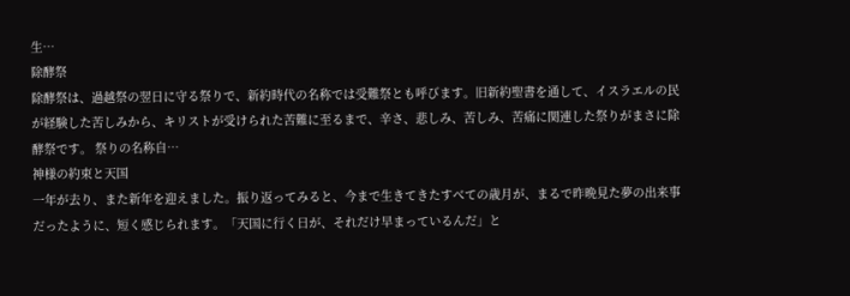生…
除酵祭
除酵祭は、過越祭の翌日に守る祭りで、新約時代の名称では受難祭とも呼びます。旧新約聖書を通して、イスラエルの民が経験した苦しみから、キリストが受けられた苦難に至るまで、辛さ、悲しみ、苦しみ、苦痛に関連した祭りがまさに除酵祭です。 祭りの名称自…
神様の約束と天国
一年が去り、また新年を迎えました。振り返ってみると、今まで生きてきたすべての歳月が、まるで昨晩見た夢の出来事だったように、短く感じられます。「天国に行く日が、それだけ早まっているんだ」と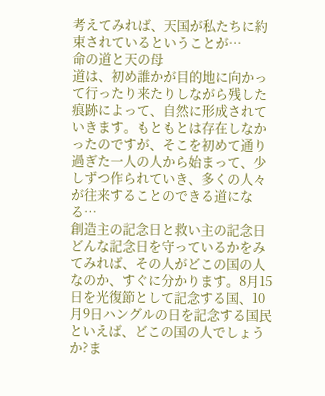考えてみれば、天国が私たちに約束されているということが…
命の道と天の母
道は、初め誰かが目的地に向かって行ったり来たりしながら残した痕跡によって、自然に形成されていきます。もともとは存在しなかったのですが、そこを初めて通り過ぎた一人の人から始まって、少しずつ作られていき、多くの人々が往来することのできる道になる…
創造主の記念日と救い主の記念日
どんな記念日を守っているかをみてみれば、その人がどこの国の人なのか、すぐに分かります。8月15日を光復節として記念する国、10月9日ハングルの日を記念する国民といえば、どこの国の人でしょうか?ま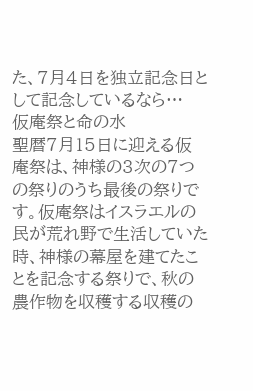た、7月4日を独立記念日として記念しているなら…
仮庵祭と命の水
聖暦7月15日に迎える仮庵祭は、神様の3次の7つの祭りのうち最後の祭りです。仮庵祭はイスラエルの民が荒れ野で生活していた時、神様の幕屋を建てたことを記念する祭りで、秋の農作物を収穫する収穫の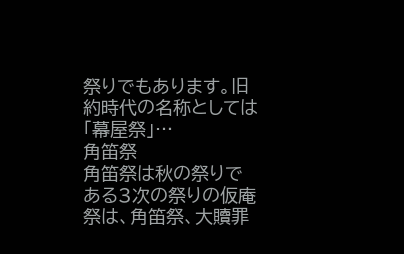祭りでもあります。旧約時代の名称としては「幕屋祭」…
角笛祭
角笛祭は秋の祭りである3次の祭りの仮庵祭は、角笛祭、大贖罪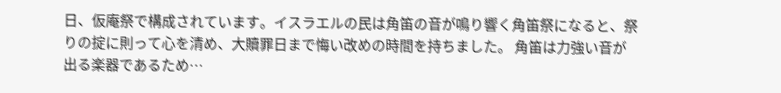日、仮庵祭で構成されています。イスラエルの民は角笛の音が鳴り響く角笛祭になると、祭りの掟に則って心を清め、大贖罪日まで悔い改めの時間を持ちました。 角笛は力強い音が出る楽器であるため…